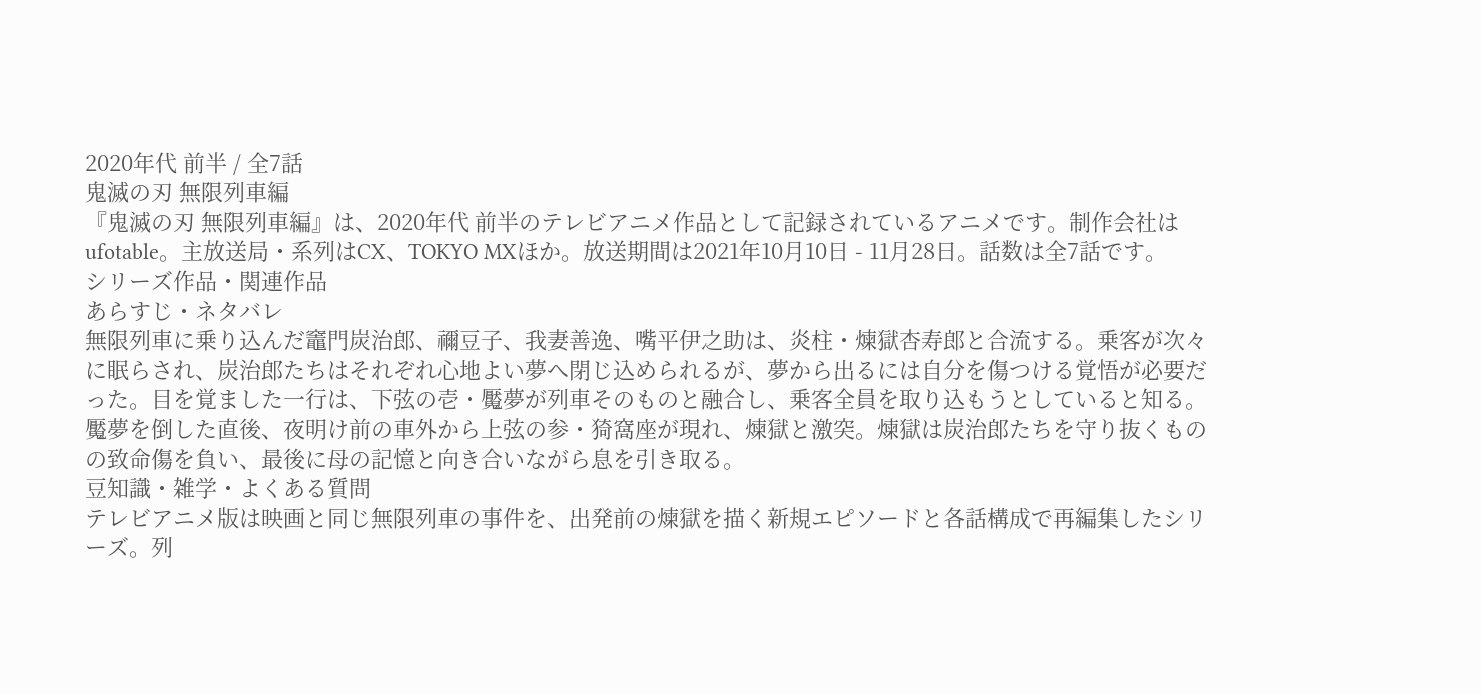2020年代 前半 / 全7話
鬼滅の刃 無限列車編
『鬼滅の刃 無限列車編』は、2020年代 前半のテレビアニメ作品として記録されているアニメです。制作会社はufotable。主放送局・系列はCX、TOKYO MXほか。放送期間は2021年10月10日 - 11月28日。話数は全7話です。
シリーズ作品・関連作品
あらすじ・ネタバレ
無限列車に乗り込んだ竈門炭治郎、禰豆子、我妻善逸、嘴平伊之助は、炎柱・煉獄杏寿郎と合流する。乗客が次々に眠らされ、炭治郎たちはそれぞれ心地よい夢へ閉じ込められるが、夢から出るには自分を傷つける覚悟が必要だった。目を覚ました一行は、下弦の壱・魘夢が列車そのものと融合し、乗客全員を取り込もうとしていると知る。魘夢を倒した直後、夜明け前の車外から上弦の参・猗窩座が現れ、煉獄と激突。煉獄は炭治郎たちを守り抜くものの致命傷を負い、最後に母の記憶と向き合いながら息を引き取る。
豆知識・雑学・よくある質問
テレビアニメ版は映画と同じ無限列車の事件を、出発前の煉獄を描く新規エピソードと各話構成で再編集したシリーズ。列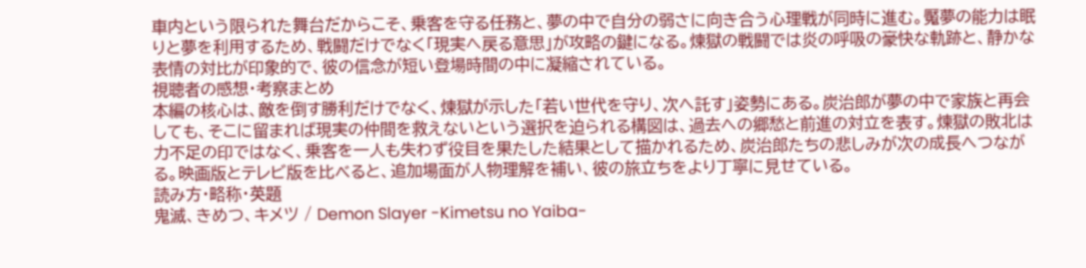車内という限られた舞台だからこそ、乗客を守る任務と、夢の中で自分の弱さに向き合う心理戦が同時に進む。魘夢の能力は眠りと夢を利用するため、戦闘だけでなく「現実へ戻る意思」が攻略の鍵になる。煉獄の戦闘では炎の呼吸の豪快な軌跡と、静かな表情の対比が印象的で、彼の信念が短い登場時間の中に凝縮されている。
視聴者の感想・考察まとめ
本編の核心は、敵を倒す勝利だけでなく、煉獄が示した「若い世代を守り、次へ託す」姿勢にある。炭治郎が夢の中で家族と再会しても、そこに留まれば現実の仲間を救えないという選択を迫られる構図は、過去への郷愁と前進の対立を表す。煉獄の敗北は力不足の印ではなく、乗客を一人も失わず役目を果たした結果として描かれるため、炭治郎たちの悲しみが次の成長へつながる。映画版とテレビ版を比べると、追加場面が人物理解を補い、彼の旅立ちをより丁寧に見せている。
読み方・略称・英題
鬼滅、きめつ、キメツ / Demon Slayer -Kimetsu no Yaiba-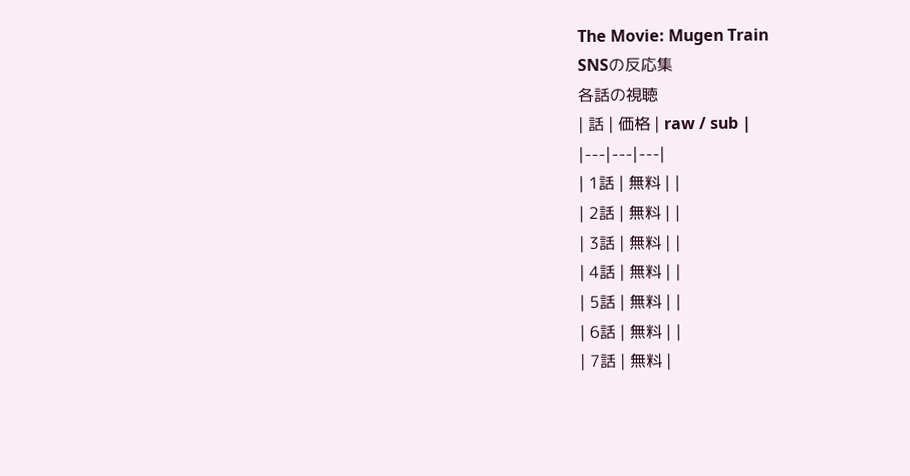The Movie: Mugen Train
SNSの反応集
各話の視聴
| 話 | 価格 | raw / sub |
|---|---|---|
| 1話 | 無料 | |
| 2話 | 無料 | |
| 3話 | 無料 | |
| 4話 | 無料 | |
| 5話 | 無料 | |
| 6話 | 無料 | |
| 7話 | 無料 |